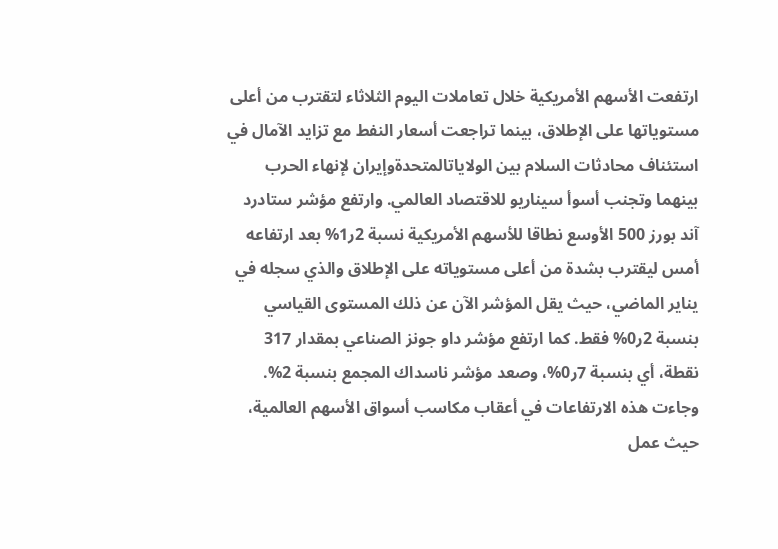ارتفعت الأسهم الأمريكية خلال تعاملات اليوم الثلاثاء لتقترب من أعلى مستوياتها على الإطلاق، بينما تراجعت أسعار النفط مع تزايد الآمال في استئناف محادثات السلام بين الولاياتالمتحدةوإيران لإنهاء الحرب بينهما وتجنب أسوأ سيناريو للاقتصاد العالمي. وارتفع مؤشر ستادرد آند بورز 500 الأوسع نطاقا للأسهم الأمريكية نسبة 2ر1% بعد ارتفاعه أمس ليقترب بشدة من أعلى مستوياته على الإطلاق والذي سجله في يناير الماضي، حيث يقل المؤشر الآن عن ذلك المستوى القياسي بنسبة 2ر0% فقط. كما ارتفع مؤشر داو جونز الصناعي بمقدار 317 نقطة، أي بنسبة 7ر0%، وصعد مؤشر ناسداك المجمع بنسبة 2%. وجاءت هذه الارتفاعات في أعقاب مكاسب أسواق الأسهم العالمية، حيث عمل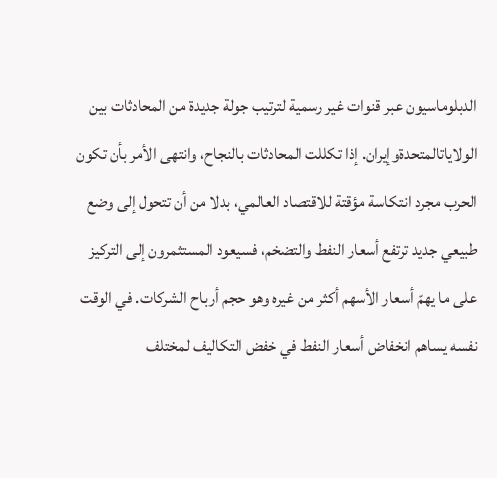الدبلوماسيون عبر قنوات غير رسمية لترتيب جولة جديدة من المحادثات بين الولاياتالمتحدةوإيران. إذا تكللت المحادثات بالنجاح، وانتهى الأمر بأن تكون الحرب مجرد انتكاسة مؤقتة للاقتصاد العالمي، بدلا من أن تتحول إلى وضع طبيعي جديد ترتفع أسعار النفط والتضخم، فسيعود المستثمرون إلى التركيز على ما يهمّ أسعار الأسهم أكثر من غيره وهو حجم أرباح الشركات. في الوقت نفسه يساهم انخفاض أسعار النفط في خفض التكاليف لمختلف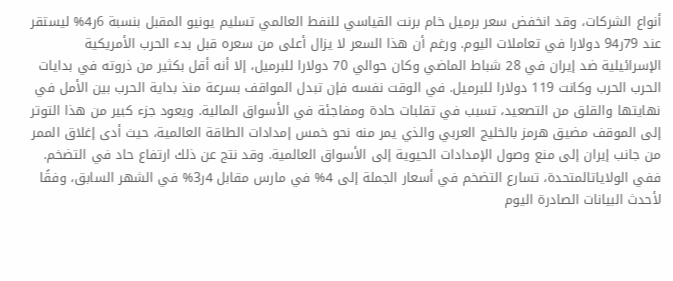أنواع الشركات، وقد انخفض سعر برميل خام برنت القياسي للنفط العالمي تسليم يونيو المقبل بنسبة 6ر4% ليستقر عند 79ر94 دولارا في تعاملات اليوم. ورغم أن هذا السعر لا يزال أعلى من سعره قبل بدء الحرب الأمريكية الإسرائيلية ضد إيران في 28 شباط الماضي وكان حوالي 70 دولارا للبرميل، إلا أنه أقل بكثير من ذروته في بدايات الحرب الحرب وكانت 119 دولارا للبرميل. في الوقت نفسه فإن تبدل المواقف بسرعة منذ بداية الحرب بين الأمل في نهايتها والقلق من التصعيد، تسبب في تقلبات حادة ومفاجئة في الأسواق المالية. ويعود جزء كبير من هذا التوتر إلى الموقف مضيق هرمز بالخليج العربي والذي يمر منه نحو خمس إمدادات الطاقة العالمية، حيث أدى إغلاق الممر من جانب إيران إلى منع وصول الإمدادات الحيوية إلى الأسواق العالمية. وقد نتج عن ذلك ارتفاع حاد في التضخم. ففي الولاياتالمتحدة، تسارع التضخم في أسعار الجملة إلى 4% في مارس مقابل 4ر3% في الشهر السابق، وفقًا لأحدث البيانات الصادرة اليوم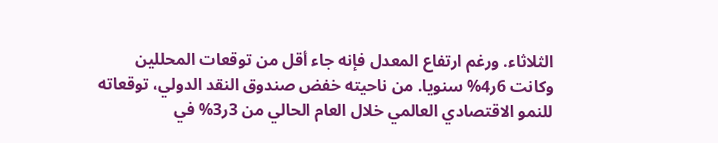الثلاثاء. ورغم ارتفاع المعدل فإنه جاء أقل من توقعات المحللين وكانت 6ر4% سنويا. من ناحيته خفض صندوق النقد الدولي، توقعاته للنمو الاقتصادي العالمي خلال العام الحالي من 3ر3% في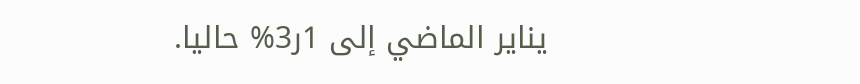يناير الماضي إلى 1ر3% حاليا.